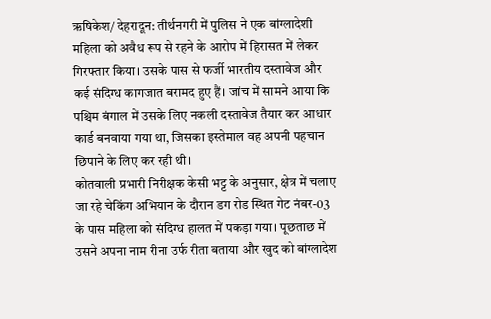ऋषिकेश/ देहरादून: तीर्थनगरी में पुलिस ने एक बांग्लादेशी महिला को अवैध रूप से रहने के आरोप में हिरासत में लेकर गिरफ्तार किया। उसके पास से फर्जी भारतीय दस्तावेज और कई संदिग्ध कागजात बरामद हुए हैं। जांच में सामने आया कि पश्चिम बंगाल में उसके लिए नकली दस्तावेज तैयार कर आधार कार्ड बनवाया गया था, जिसका इस्तेमाल वह अपनी पहचान छिपाने के लिए कर रही थी।
कोतवाली प्रभारी निरीक्षक केसी भट्ट के अनुसार, क्षेत्र में चलाए जा रहे चेकिंग अभियान के दौरान डग रोड स्थित गेट नंबर-03 के पास महिला को संदिग्ध हालत में पकड़ा गया। पूछताछ में उसने अपना नाम रीना उर्फ रीता बताया और खुद को बांग्लादेश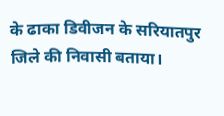के ढाका डिवीजन के सरियातपुर जिले की निवासी बताया।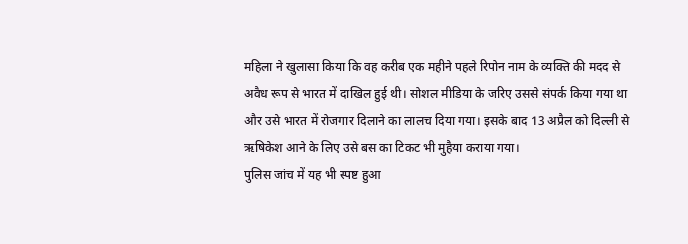महिला ने खुलासा किया कि वह करीब एक महीने पहले रिपोन नाम के व्यक्ति की मदद से अवैध रूप से भारत में दाखिल हुई थी। सोशल मीडिया के जरिए उससे संपर्क किया गया था और उसे भारत में रोजगार दिलाने का लालच दिया गया। इसके बाद 13 अप्रैल को दिल्ली से ऋषिकेश आने के लिए उसे बस का टिकट भी मुहैया कराया गया।
पुलिस जांच में यह भी स्पष्ट हुआ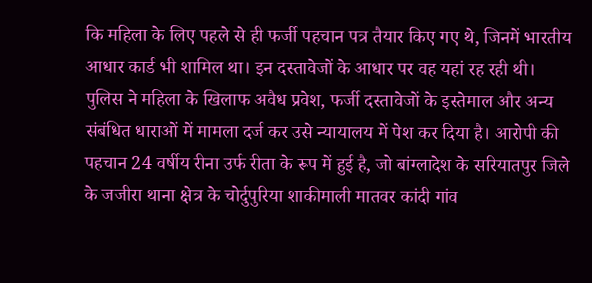कि महिला के लिए पहले से ही फर्जी पहचान पत्र तैयार किए गए थे, जिनमें भारतीय आधार कार्ड भी शामिल था। इन दस्तावेजों के आधार पर वह यहां रह रही थी।
पुलिस ने महिला के खिलाफ अवैध प्रवेश, फर्जी दस्तावेजों के इस्तेमाल और अन्य संबंधित धाराओं में मामला दर्ज कर उसे न्यायालय में पेश कर दिया है। आरोपी की पहचान 24 वर्षीय रीना उर्फ रीता के रूप में हुई है, जो बांग्लादेश के सरियातपुर जिले के जजीरा थाना क्षेत्र के चोर्दुपुरिया शाकीमाली मातवर कांदी गांव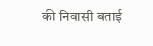की निवासी बताई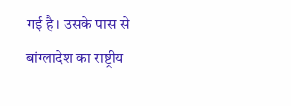गई है। उसके पास से बांग्लादेश का राष्ट्रीय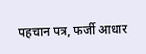पहचान पत्र, फर्जी आधार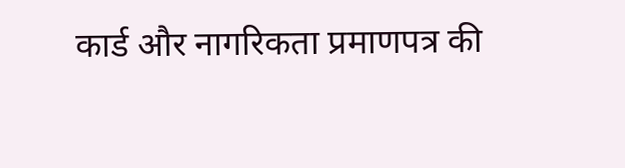कार्ड और नागरिकता प्रमाणपत्र की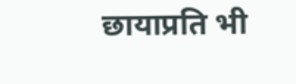छायाप्रति भी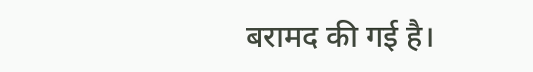बरामद की गई है।